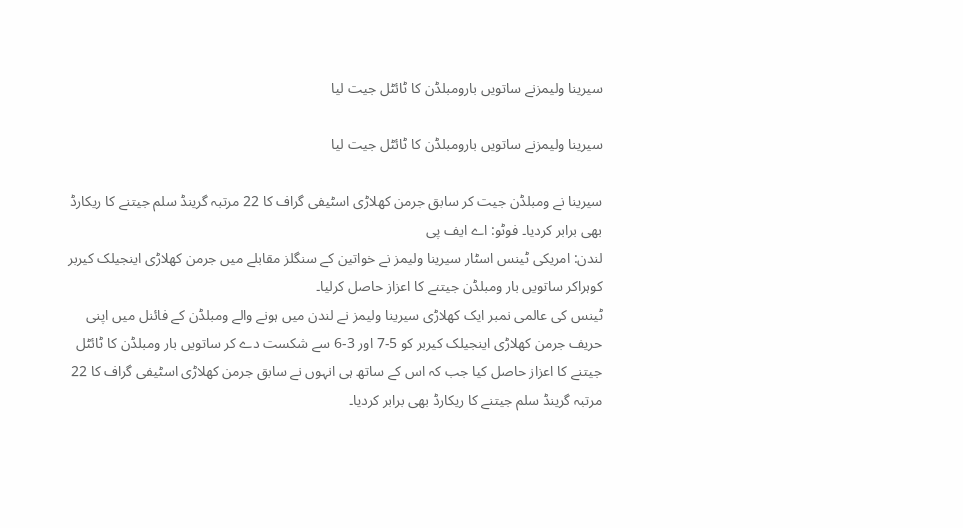سیرینا ولیمزنے ساتویں بارومبلڈن کا ٹائٹل جیت لیا

سیرینا ولیمزنے ساتویں بارومبلڈن کا ٹائٹل جیت لیا

سیرینا نے ومبلڈن جیت کر سابق جرمن کھلاڑی اسٹیفی گراف کا 22 مرتبہ گرینڈ سلم جیتنے کا ریکارڈ بھی برابر کردیا۔ فوٹو: اے ایف پی
لندن: امریکی ٹینس اسٹار سیرینا ولیمز نے خواتین کے سنگلز مقابلے میں جرمن کھلاڑی اینجیلک کیربر کوہراکر ساتویں بار ومبلڈن جیتنے کا اعزاز حاصل کرلیا۔
ٹینس کی عالمی نمبر ایک کھلاڑی سیرینا ولیمز نے لندن میں ہونے والے ومبلڈن کے فائنل میں اپنی حریف جرمن کھلاڑی اینجیلک کیربر کو 5-7 اور 3-6 سے شکست دے کر ساتویں بار ومبلڈن کا ٹائٹل جیتنے کا اعزاز حاصل کیا جب کہ اس کے ساتھ ہی انہوں نے سابق جرمن کھلاڑی اسٹیفی گراف کا 22 مرتبہ گرینڈ سلم جیتنے کا ریکارڈ بھی برابر کردیا۔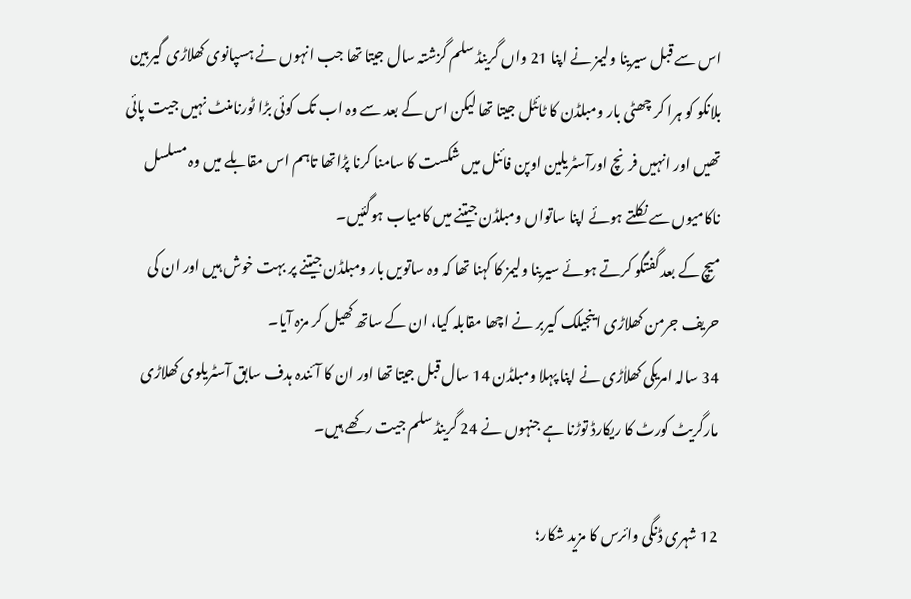اس سے قبل سیرینا ولیمز نے اپنا 21 واں گرینڈ سلم گزشتہ سال جیتا تھا جب انہوں نے ہسپانوی کھلاڑی گیربین بلانکو کو ہرا کر چھٹی بار ومبلڈن کا ٹائٹل جیتا تھا لیکن اس کے بعد سے وہ اب تک کوئی بڑا ٹورنامنٹ نہیں جیت پائی تھیں اور انہیں فرنچ اورآسٹریلین اوپن فائنل میں شکست کا سامنا کرنا پڑاتھا تاہم اس مقابلے میں وہ مسلسل ناکامیوں سے نکلتے ہوئے اپنا ساتواں ومبلڈن جیتنے میں کامیاب ہوگئیں۔
میچ کے بعد گفتگو کرتے ہوئے سیرینا ولیمز کا کہنا تھا کہ وہ ساتویں بار ومبلڈن جیتنے پر بہت خوش ہیں اور ان کی حریف جرمن کھلاڑی اینجیلک کیربر نے اچھا مقابلہ کیا، ان کے ساتھ کھیل کر مزہ آیا۔
34 سالہ امریکی کھلاٰڑی نے اپنا پہلا ومبلڈن 14 سال قبل جیتا تھا اور ان کا آئندہ ہدف سابق آسٹریلوی کھلاڑی مارگریٹ کورٹ کا ریکارڈ توڑنا ہے جنہوں نے 24 گرینڈ سلم جیت رکھے ہیں۔

12 شہری ڈنگی وائرس کا مزید شکار؛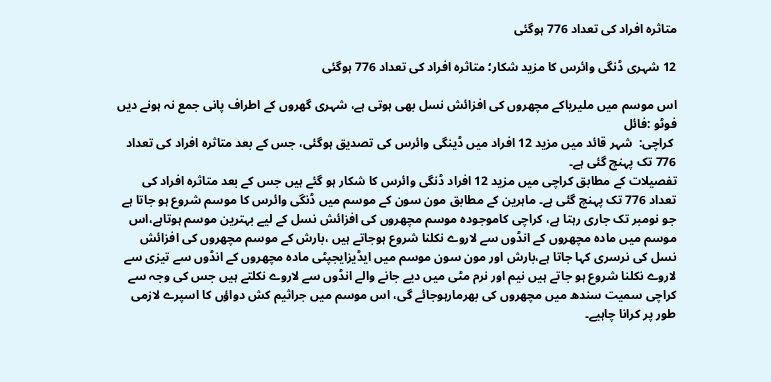متاثرہ افراد کی تعداد 776 ہوگئی

12 شہری ڈنگی وائرس کا مزید شکار؛ متاثرہ افراد کی تعداد 776 ہوگئی

اس موسم میں ملیریاکے مچھروں کی افزائش نسل بھی ہوتی ہے، شہری گھروں کے اطراف پانی جمع نہ ہونے دیں فوٹو :فائل
 کراچی:  شہر قائد میں مزید 12 افراد میں ڈینگی وائرس کی تصدیق ہوگئی، جس کے بعد متاثرہ افراد کی تعداد 776 تک پہنچ گئی ہے۔
تفصیلات کے مطابق کراچی میں مزید 12 افراد ڈنگی وائرس کا شکار ہو گئے ہیں جس کے بعد متاثرہ افراد کی تعداد 776 تک پہنچ گئی ہے۔ ماہرین کے مطابق مون سون کے موسم میں ڈنگی وائرس کا موسم شروع ہو جاتا ہے جو نومبر تک جاری رہتا ہے، کراچی کاموجودہ موسم مچھروں کی افزائش نسل کے لیے بہترین موسم ہوتاہے،اس موسم میں مادہ مچھروں کے انڈوں سے لاروے نکلنا شروع ہوجاتے ہیں ،بارش کے موسم مچھروں کی افزائش نسل کی نرسری کہا جاتا ہے،بارش اور مون سون موسم میں ایڈیزایجپٹی مادہ مچھروں کے انڈوں سے تیزی سے لاروے نکلنا شروع ہو جاتے ہیں نیم اور نرم مٹی میں دیے جانے والے انڈوں سے لاروے نکلتے ہیں جس کی وجہ سے کراچی سمیت سندھ میں مچھروں کی بھرمارہوجائے گی، اس موسم میں جراثیم کش دواؤں کا اسپرے لازمی طور پر کرانا چاہیے۔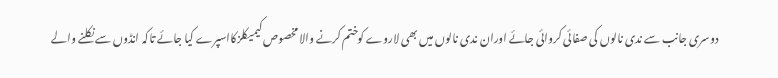دوسری جانب سے ندی نالوں کی صفائی کروائی جائے اوران ندی نالوں میں بھی لاروے کوختم کرنے والا مخصوص کیمیکلزکااسپرے کیا جائے تاکہ انڈوں سے نکلنے والے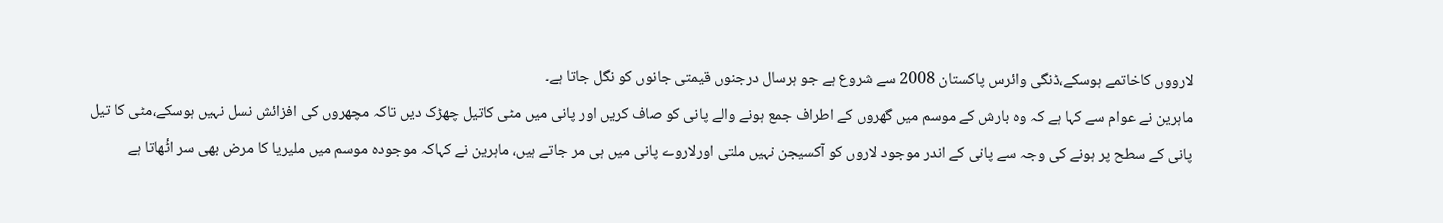لارووں کاخاتمے ہوسکے،ڈنگی وائرس پاکستان 2008 سے شروع ہے جو ہرسال درجنوں قیمتی جانوں کو نگل جاتا ہے۔
ماہرین نے عوام سے کہا ہے کہ وہ بارش کے موسم میں گھروں کے اطراف جمع ہونے والے پانی کو صاف کریں اور پانی میں مٹی کاتیل چھڑک دیں تاکہ مچھروں کی افزائش نسل نہیں ہوسکے،مٹی کا تیل پانی کے سطح پر ہونے کی وجہ سے پانی کے اندر موجود لاروں کو آکسیجن نہیں ملتی اورلاروے پانی میں ہی مر جاتے ہیں، ماہرین نے کہاکہ موجودہ موسم میں ملیریا کا مرض بھی سر اٹٔھاتا ہے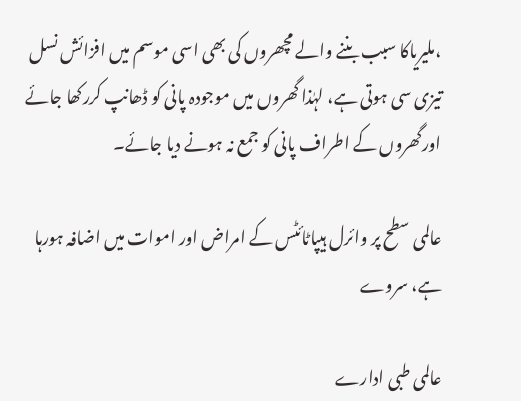،ملیریاکا سبب بننے والے مچھروں کی بھی اسی موسم میں افزائش نسل تیزی سی ہوتی ہے، لہٰذا گھروں میں موجودہ پانی کو ڈھانپ کررکھا جائے اورگھروں کے اطراف پانی کو جمع نہ ہونے دیا جائے۔

عالمی سطح پر وائرل ہیپاٹائٹس کے امراض اور اموات میں اضافہ ہورہا ہے، سروے

عالمی طبی ادارے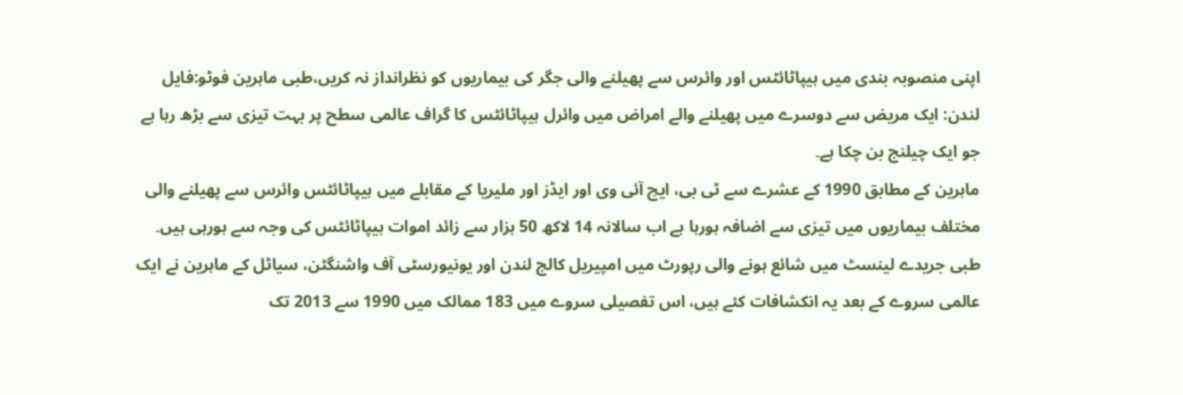اپنی منصوبہ بندی میں ہیپاٹائٹس اور وائرس سے پھیلنے والی جگر کی بیماریوں کو نظرانداز نہ کریں،طبی ماہرین فوٹو:فایل
لندن: ایک مریض سے دوسرے میں پھیلنے والے امراض میں وائرل ہیپاٹائٹس کا گراف عالمی سطح پر بہت تیزی سے بڑھ رہا ہے جو ایک چیلنج بن چکا ہے۔
ماہرین کے مطابق 1990 کے عشرے سے ٹی بی، ایچ آئی وی اور ایڈز اور ملیریا کے مقابلے میں ہیپاٹائٹس وائرس سے پھیلنے والی مختلف بیماریوں میں تیزی سے اضافہ ہورہا ہے اب سالانہ 14 لاکھ 50 ہزار سے زائد اموات ہیپاٹائٹس کی وجہ سے ہورہی ہیں۔ طبی جریدے لینسٹ میں شائع ہونے والی رپورٹ میں امپیریل کالج لندن اور یونیورسٹی آف واشنگٹن، سیاٹل کے ماہرین نے ایک عالمی سروے کے بعد یہ انکشافات کئے ہیں، اس تفصیلی سروے میں 183 ممالک میں 1990 سے 2013 تک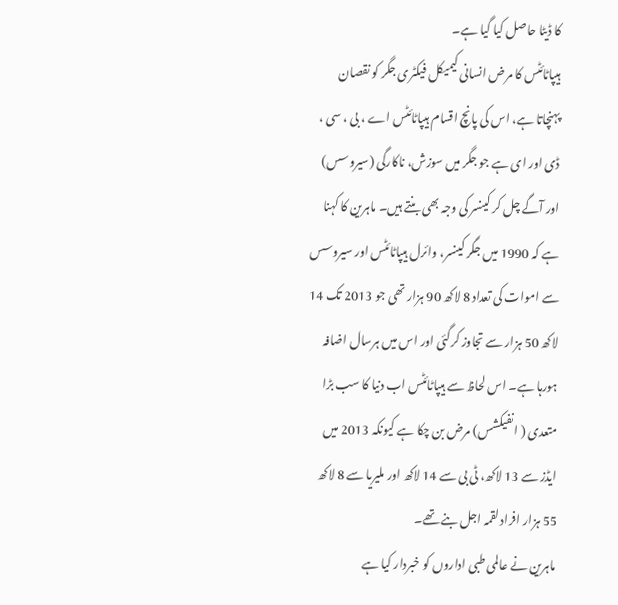کا ڈیٹا حاصل کیا گیا ہے۔
ہیپاٹائٹس کا مرض انسانی کیمیکل فیکٹری جگر کو نقصان پہنچاتا ہے، اس کی پانچ اقسام ہیپاٹائٹس اے ، بی ، سی ، ڈی اور ای ہے جو جگر میں سوزش، ناکارگی (سیروسس) اور آگے چل کر کینسر کی وجہ بھی بنتے ہیں۔ ماہرین کا کہنا ہے کہ 1990 میں جگر کینسر، وائرل ہیپاٹائٹس اور سیروسس سے اموات کی تعداد 8 لاکھ 90 ہزار تھی جو 2013 تک 14 لاکھ 50 ہزار سے تجاوز کرگئی اور اس میں ہرسال اضافہ ہورہا ہے۔ اس لحاظ سے ہیپاٹائٹس اب دنیا کا سب بڑا متعدی ( انفیکشس) مرض بن چکا ہے کیونکہ 2013 میں ایڈز سے 13 لاکھ، ٹی بی سے 14 لاکھ اور ملیریا سے 8 لاکھ 55 ہزار افراد لقمہ اجل بنے تھے۔
ماہرین نے عالمی طبی اداروں کو خبردار کیا ہے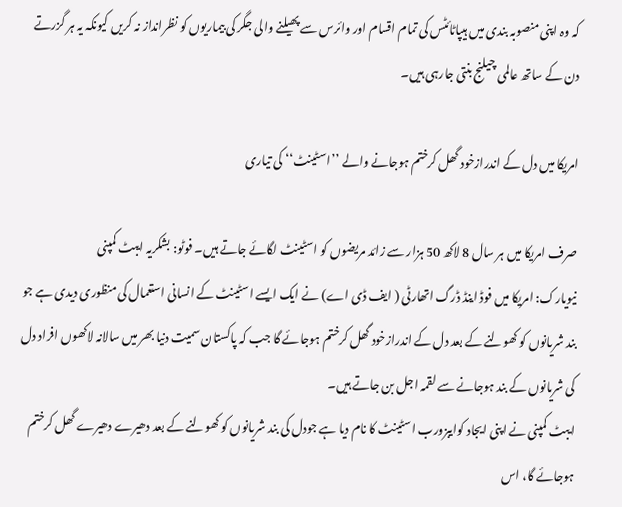کہ وہ اپنی منصوبہ بندی میں ہیپاٹائٹس کی تمام اقسام اور وائرس سے پھیلنے والی جگر کی بیماریوں کو نظرانداز نہ کریں کیونکہ یہ ہر گزرتے دن کے ساتھ عالمی چیلنج بنتی جارہی ہیں۔

امریکا میں دل کے اندرازخود گھل کرختم ہوجانے والے ’’اسٹینٹ‘‘ کی تیاری

صرف امریکا میں ہر سال 8 لاکھ 50 ہزار سے زائد مریضوں کو اسٹینٹ لگائے جاتے ہیں۔ فوٹو: بشکریہ ایبٹ کمپنی
نیویارک: امریکا میں فوڈ اینڈ ڈرگ اتھارٹی ( ایف ڈی اے) نے ایک ایسے اسٹینٹ کے انسانی استعمال کی منظوری دیدی ہے جو بند شریانوں کو کھولنے کے بعد دل کے اندرازخود گھل کرختم ہوجائے گا جب کہ پاکستان سمیت دنیا بھر میں سالانہ لاکھوں افراد دل کی شریانوں کے بند ہوجانے سے لقمہ اجل بن جاتے ہیں۔
ایبٹ کمپنی نے اپنی ایجاد کوایبزورب اسٹینٹ کا نام دیا ہے جودل کی بند شریانوں کو کھولنے کے بعد دھیرے دھیرے گھل کرختم ہوجائے گا، اس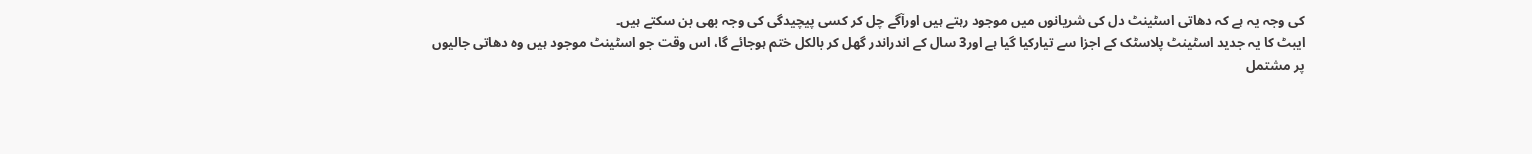کی وجہ یہ ہے کہ دھاتی اسٹینٹ دل کی شریانوں میں موجود رہتے ہیں اورآگے چل کر کسی پیچیدگی کی وجہ بھی بن سکتے ہیں۔
ایبٹ کا یہ جدید اسٹینٹ پلاسٹک کے اجزا سے تیارکیا گیا ہے اور3 سال کے اندراندر گھل کر بالکل ختم ہوجائے گا، اس وقت جو اسٹینٹ موجود ہیں وہ دھاتی جالیوں  پر مشتمل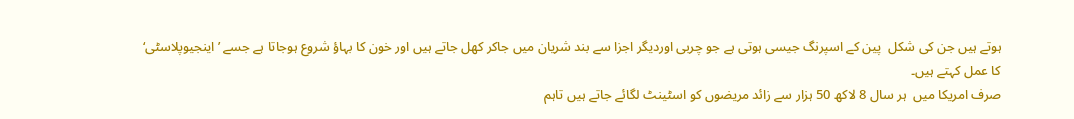ہوتے ہیں جن کی شکل  پین کے اسپرنگ جیسی ہوتی ہے جو چربی اوردیگر اجزا سے بند شریان میں جاکر کھل جاتے ہیں اور خون کا بہاؤ شروع ہوجاتا ہے جسے ’ اینجیوپلاسٹی‘ کا عمل کہتے ہیں۔
صرف امریکا میں  ہر سال 8 لاکھ 50 ہزار سے زائد مریضوں کو اسٹینٹ لگائے جاتے ہیں تاہم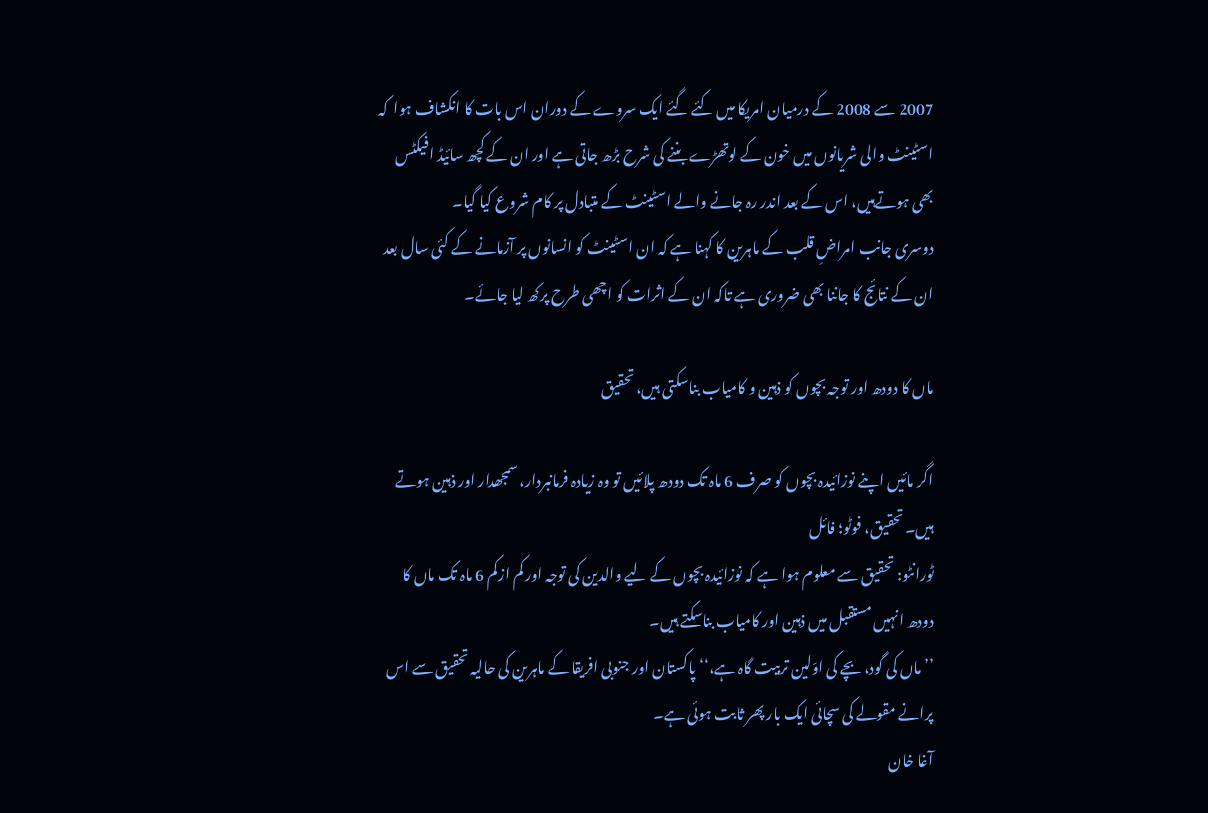2007 سے 2008 کے درمیان امریکا میں کئے گئے ایک سروے کے دوران اس بات کا انکشاف ہوا  کہ اسٹینٹ والی شریانوں میں خون کے لوتھڑے بننے کی شرح بڑھ جاتی ہے اور ان کے کچھ سائیڈ افیکٹس بھی ہوتےہیں، اس کے بعد اندر رہ جانے والے اسٹینٹ کے متبادل پر کام شروع کیا گیا۔
دوسری جانب امراضِ قلب کے ماہرین کا کہنا ہے کہ ان اسٹینٹ کو انسانوں پر آزمانے کے کئی سال بعد ان کے نتائج کا جاننا بھی ضروری ہے تاکہ ان کے اثرات کو اچھی طرح پرکھ لیا جائے۔

ماں کا دودھ اور توجہ بچوں کو ذہین و کامیاب بناسکتی ہیں، تحقیق

اگر مائیں اپنے نوزائیدہ بچوں کو صرف 6 ماہ تک دودھ پلائیں تو وہ زیادہ فرمانبردار، سمجھدار اور ذہین ہوتے ہیں۔ تحقیق، فوٹو؛ فائل
ٹورانٹو: تحقیق سے معلوم ہوا ہے کہ نوزائیدہ بچوں کے لیے والدین کی توجہ اور کم ازکم 6 ماہ تک ماں کا دودھ انہیں مستقبل میں ذہین اور کامیاب بناسکتے ہیں۔
’’ماں کی گود، بچے کی اوّلین تربیت گاہ ہے،‘‘ پاکستان اور جنوبی افریقا کے ماہرین کی حالیہ تحقیق سے اس پرانے مقولے کی سچائی ایک بار پھر ثابت ہوئی ہے۔
آغا خان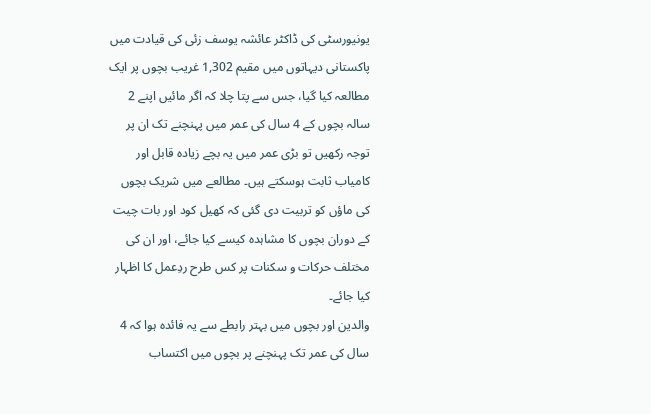یونیورسٹی کی ڈاکٹر عائشہ یوسف زئی کی قیادت میں پاکستانی دیہاتوں میں مقیم 1,302 غریب بچوں پر ایک مطالعہ کیا گیا، جس سے پتا چلا کہ اگر مائیں اپنے 2 سالہ بچوں کے 4 سال کی عمر میں پہنچنے تک ان پر توجہ رکھیں تو بڑی عمر میں یہ بچے زیادہ قابل اور کامیاب ثابت ہوسکتے ہیں۔ مطالعے میں شریک بچوں کی ماؤں کو تربیت دی گئی کہ کھیل کود اور بات چیت کے دوران بچوں کا مشاہدہ کیسے کیا جائے، اور ان کی مختلف حرکات و سکنات پر کس طرح ردِعمل کا اظہار کیا جائے۔
والدین اور بچوں میں بہتر رابطے سے یہ فائدہ ہوا کہ 4 سال کی عمر تک پہنچنے پر بچوں میں اکتساب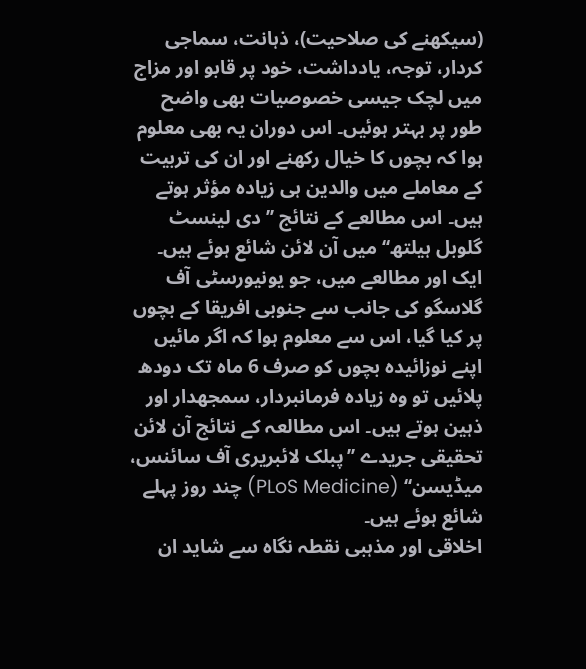(سیکھنے کی صلاحیت)، ذہانت، سماجی کردار، توجہ، یادداشت، خود پر قابو اور مزاج میں لچک جیسی خصوصیات بھی واضح طور پر بہتر ہوئیں۔ اس دوران یہ بھی معلوم ہوا کہ بچوں کا خیال رکھنے اور ان کی تربیت کے معاملے میں والدین ہی زیادہ مؤثر ہوتے ہیں۔ اس مطالعے کے نتائج ’’دی لینسٹ گلوبل ہیلتھ‘‘ میں آن لائن شائع ہوئے ہیں۔
ایک اور مطالعے میں، جو یونیورسٹی آف گلاسگو کی جانب سے جنوبی افریقا کے بچوں پر کیا گیا، اس سے معلوم ہوا کہ اگر مائیں اپنے نوزائیدہ بچوں کو صرف 6 ماہ تک دودھ پلائیں تو وہ زیادہ فرمانبردار، سمجھدار اور ذہین ہوتے ہیں۔ اس مطالعہ کے نتائج آن لائن تحقیقی جریدے ’’پبلک لائبریری آف سائنس، میڈیسن‘‘ (PLoS Medicine) چند روز پہلے شائع ہوئے ہیں۔
اخلاقی اور مذہبی نقطہ نگاہ سے شاید ان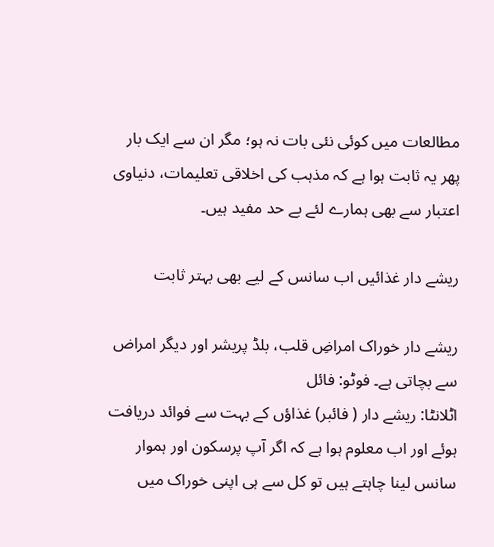مطالعات میں کوئی نئی بات نہ ہو؛ مگر ان سے ایک بار پھر یہ ثابت ہوا ہے کہ مذہب کی اخلاقی تعلیمات، دنیاوی اعتبار سے بھی ہمارے لئے بے حد مفید ہیں۔

ریشے دار غذائیں اب سانس کے لیے بھی بہتر ثابت

ریشے دار خوراک امراضِ قلب، بلڈ پریشر اور دیگر امراض سے بچاتی ہے۔ فوٹو: فائل
اٹلانٹا: ریشے دار ( فائبر) غذاؤں کے بہت سے فوائد دریافت ہوئے اور اب معلوم ہوا ہے کہ اگر آپ پرسکون اور ہموار سانس لینا چاہتے ہیں تو کل سے ہی اپنی خوراک میں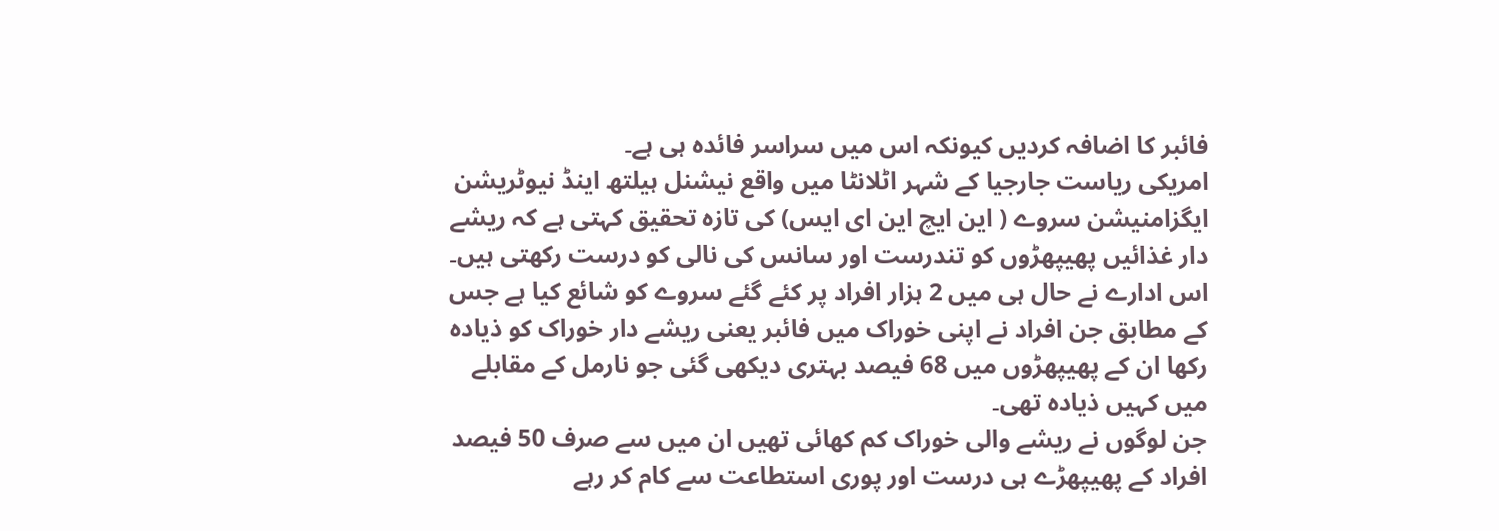فائبر کا اضافہ کردیں کیونکہ اس میں سراسر فائدہ ہی ہے۔
امریکی ریاست جارجیا کے شہر اٹلانٹا میں واقع نیشنل ہیلتھ اینڈ نیوٹریشن ایگزامنیشن سروے ( این ایچ این ای ایس) کی تازہ تحقیق کہتی ہے کہ ریشے دار غذائیں پھیپھڑوں کو تندرست اور سانس کی نالی کو درست رکھتی ہیں۔ اس ادارے نے حال ہی میں 2 ہزار افراد پر کئے گئے سروے کو شائع کیا ہے جس کے مطابق جن افراد نے اپنی خوراک میں فائبر یعنی ریشے دار خوراک کو ذیادہ رکھا ان کے پھیپھڑوں میں 68 فیصد بہتری دیکھی گئی جو نارمل کے مقابلے میں کہیں ذیادہ تھی۔
جن لوگوں نے ریشے والی خوراک کم کھائی تھیں ان میں سے صرف 50 فیصد افراد کے پھیپھڑے ہی درست اور پوری استطاعت سے کام کر رہے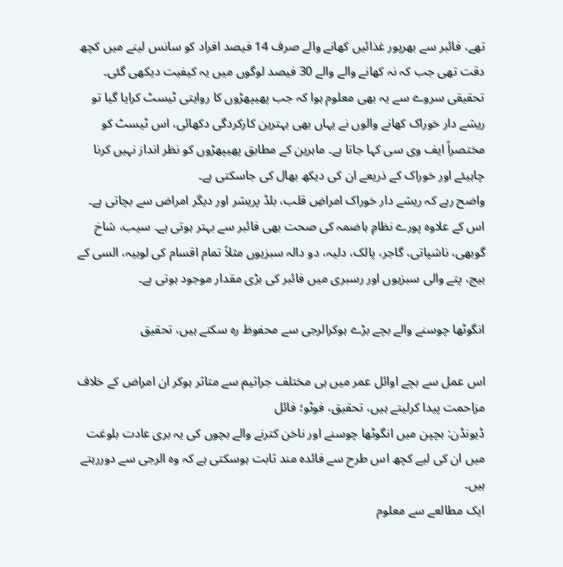تھے، فائبر سے بھرپور غذائیں کھانے والے صرف 14 فیصد افراد کو سانس لینے میں کچھ دقت تھی جب کہ نہ کھانے والے والے 30 فیصد لوگوں میں یہ کیفیت دیکھی گئی۔
تحقیقی سروے سے یہ بھی معلوم ہوا کہ جب پھیپھڑوں کا روایتی ٹیسٹ کرایا گیا تو ریشے دار خوراک کھانے والوں نے یہاں بھی بہترین کارکردگی دکھائی، اس ٹیسٹ کو مختصراً ایف وی سی کہا جاتا ہے۔ ماہرین کے مطابق پھیپھڑوں کو نظر انداز نہیں کرنا چاہیئے اور خوراک کے ذریعے ان کی دیکھ بھال کی جاسکتی ہے۔
واضح رہے کہ ریشے دار خوراک امراضِ قلب، بلڈ پریشر اور دیگر امراض سے بچاتی ہے۔ اس کے علاوہ پورے نظامِ ہاضمہ کی صحت بھی فائبر سے بہتر ہوتی ہے۔ سیب، شاخ گوبھی، ناشپاتی، گاجر، پالک، دلیہ، دو دالہ سبزیوں مثلاً تمام اقسام کی لوبیہ، السی کے بیج، پتے والی سبزیوں اور رسبری میں فائبر کی بڑی مقدار موجود ہوتی ہے۔

انگوٹھا چوسنے والے بچے بڑے ہوکرالرجی سے محفوظ رہ سکتے ہیں، تحقیق

اس عمل سے بچے اوائل عمر میں ہی مختلف جراثیم سے متاثر ہوکر ان امراض کے خلاف مزاحمت پیدا کرلیتے ہیں، تحقیق، فوٹو؛ فائل
ڈیونڈن: بچپن میں انگوٹھا چوسنے اور ناخن کترنے والے بچوں کی یہ بری عادت بلوغت میں ان کی لیے کچھ اس طرح سے فائدہ مند ثابت ہوسکتی ہے کہ وہ الرجی سے دوررہتے ہیں۔
ایک مطالعے سے معلوم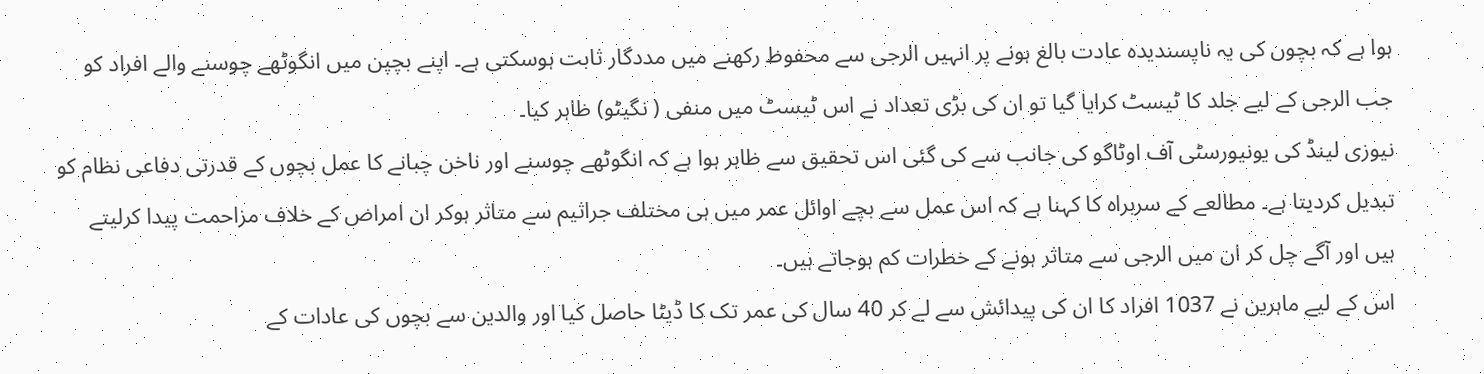ہوا ہے کہ بچوں کی یہ ناپسندیدہ عادت بالغ ہونے پر انہیں الرجی سے محفوظ رکھنے میں مددگار ثابت ہوسکتی ہے۔ اپنے بچپن میں انگوٹھے چوسنے والے افراد کو جب الرجی کے لیے جلد کا ٹیسٹ کرایا گیا تو ان کی بڑی تعداد نے اس ٹیسٹ میں منفی ( نگیٹو) ظاہر کیا۔
نیوزی لینڈ کی یونیورسٹی آف اوٹاگو کی جانب سے کی گئی اس تحقیق سے ظاہر ہوا ہے کہ انگوٹھے چوسنے اور ناخن چبانے کا عمل بچوں کے قدرتی دفاعی نظام کو تبدیل کردیتا ہے۔ مطالعے کے سربراہ کا کہنا ہے کہ اس عمل سے بچے اوائل عمر میں ہی مختلف جراثیم سے متاثر ہوکر ان امراض کے خلاف مزاحمت پیدا کرلیتے ہیں اور آگے چل کر ان میں الرجی سے متاثر ہونے کے خطرات کم ہوجاتے ہیں۔
اس کے لیے ماہرین نے 1037 افراد کا ان کی پیدائش سے لے کر 40 سال کی عمر تک کا ڈیٹا حاصل کیا اور والدین سے بچوں کی عادات کے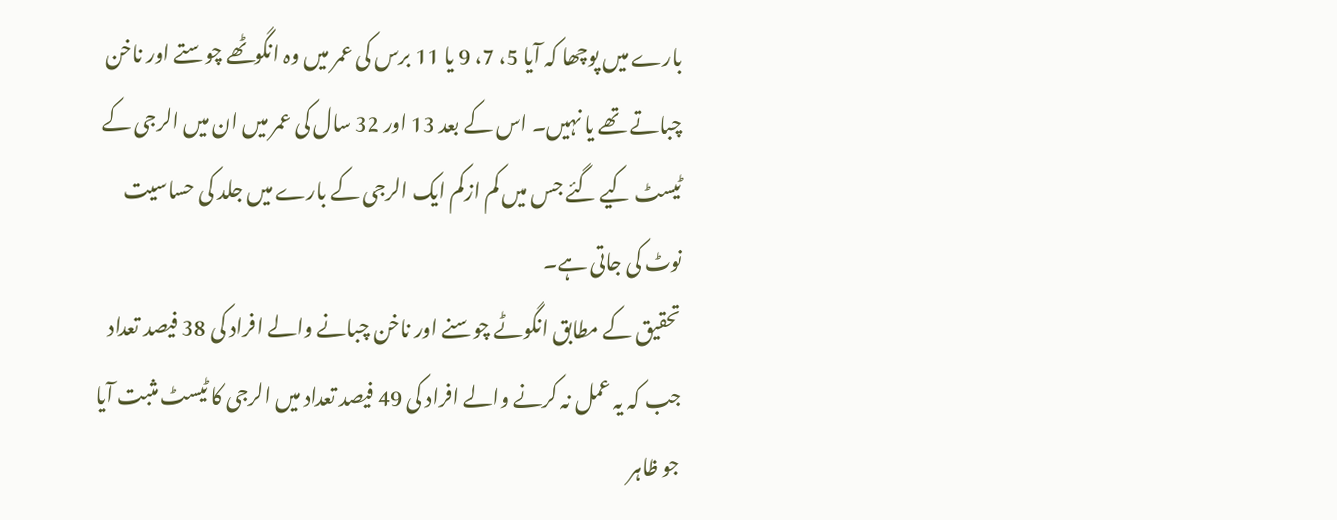بارے میں پوچھا کہ آیا 5، 7، 9 یا 11 برس کی عمر میں وہ انگوٹھے چوستے اور ناخن چباتے تھے یا نہیں۔ اس کے بعد 13 اور 32 سال کی عمر میں ان میں الرجی کے ٹیسٹ کیے گئے جس میں کم ازکم ایک الرجی کے بارے میں جلد کی حساسیت نوٹ کی جاتی ہے۔
تحقیق کے مطابق انگوٹے چوسنے اور ناخن چبانے والے افراد کی 38 فیصد تعداد جب کہ یہ عمل نہ کرنے والے افراد کی 49 فیصد تعداد میں الرجی کا ٹیسٹ مثبت آیا جو ظاہر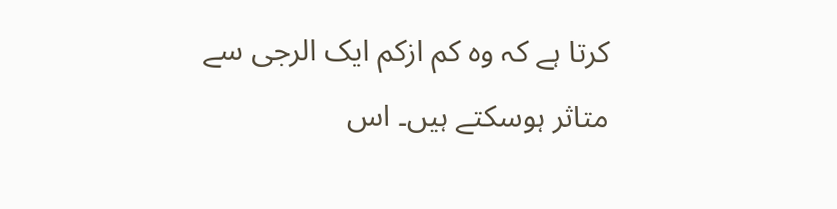کرتا ہے کہ وہ کم ازکم ایک الرجی سے متاثر ہوسکتے ہیں۔ اس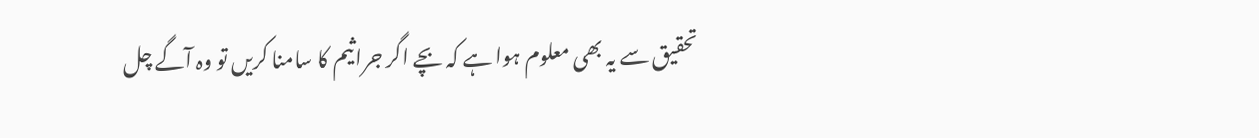تحقیق سے یہ بھی معلوم ہوا ہے کہ بچے اگر جراثیم کا سامنا کریں تو وہ آگے چل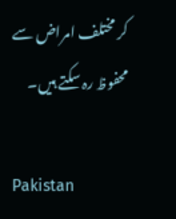کر مختلف امراض سے محفوظ رہ سکتے ہیں۔

Pakistan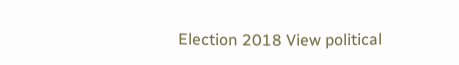Election 2018 View political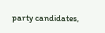party candidates,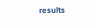results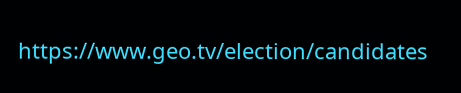https://www.geo.tv/election/candidates